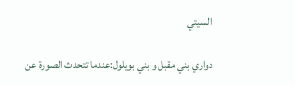السيتي

دواري بني مقبل و بني بويلول:عندما تتحدث الصورة عن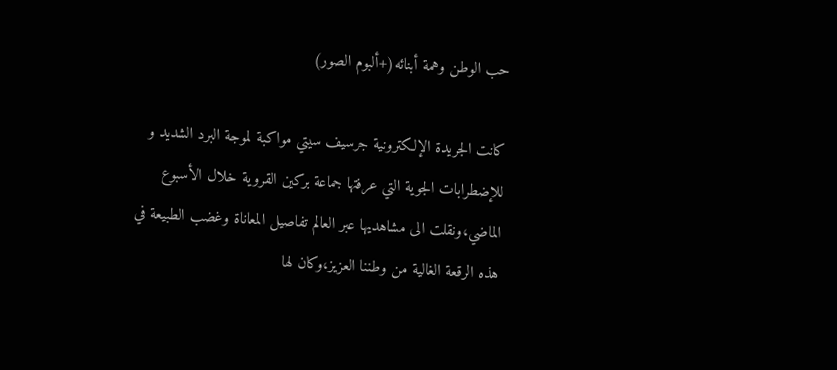حب الوطن وهمة أبنائه(+ألبوم الصور)

كانت الجريدة الإلكترونية جرسيف سيتي مواكبة لموجة البرد الشديد و للإضطرابات الجوية التي عرفتها جماعة بركين القروية خلال الأسبوع الماضي،ونقلت الى مشاهديها عبر العالم تفاصيل المعاناة وغضب الطبيعة في هذه الرقعة الغالية من وطننا العزيز،وكان لها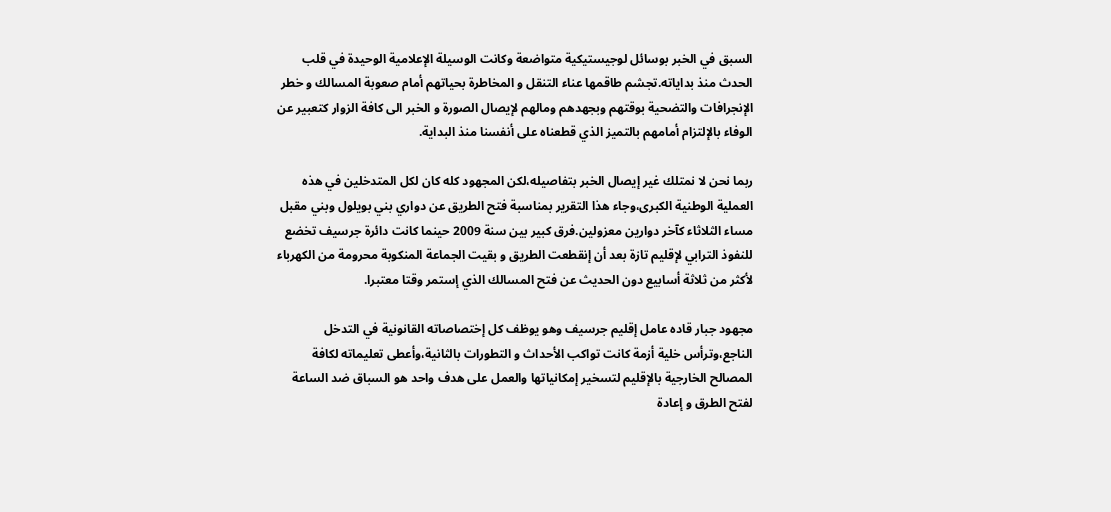السبق في الخبر بوسائل لوجيستيكية متواضعة وكانت الوسيلة الإعلامية الوحيدة في قلب الحدث منذ بداياته.تجشم طاقمها عناء التنقل و المخاطرة بحياتهم أمام صعوبة المسالك و خطر الإنجرافات والتضحية بوقتهم وبجهدهم ومالهم لإيصال الصورة و الخبر الى كافة الزوار كتعبير عن الوفاء بالإلتزام أمامهم بالتميز الذي قطعناه على أنفسنا منذ البداية.

ربما نحن لا نمتلك غير إيصال الخبر بتفاصيله،لكن المجهود كله كان لكل المتدخلين في هذه العملية الوطنية الكبرى،وجاء هذا التقرير بمناسبة فتح الطريق عن دواري بني بويلول وبني مقبل مساء الثلاثاء كآخر دوارين معزولين.فرق كبير بين سنة 2009 حينما كانت دائرة جرسيف تخضع للنفوذ الترابي لإقليم تازة بعد أن إنقطعت الطريق و بقيت الجماعة المنكوبة محرومة من الكهرباء لأكثر من ثلاثة أسابيع دون الحديث عن فتح المسالك الذي إستمر وقتا معتبرا.

مجهود جبار قاده عامل إقليم جرسيف وهو يوظف كل إختصاصاته القانونية في التدخل الناجع،وترأس خلية أزمة كانت تواكب الأحداث و التطورات بالثانية،وأعطى تعليماته لكافة المصالح الخارجية بالإقليم لتسخير إمكانياتها والعمل على هدف واحد هو السباق ضد الساعة لفتح الطرق و إعادة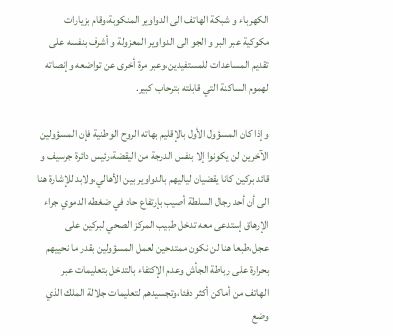الكهرباء و شبكة الهاتف الى الدواوير المنكوبة،وقام بزيارات مكوكية عبر البر و الجو الى الدواوير المعزولة و أشرف بنفسه على تقديم المساعدات للمستفيدين،وعبر مرة أخرى عن تواضعه وإنصاته لهموم الساكنة التي قابلته بترحاب كبير.

وإذا كان المسؤول الأول بالإقليم بهاته الروح الوطنية فإن المسؤولين الآخرين لن يكونوا إلا بنفس الدرجة من اليقضة،رئيس دائرة جرسيف و قائد بركين كانا يقضيان لياليهم بالدواوير بين الأهالي،ولابد للإشارة هنا الى أن أحد رجال السلطة أصيب بإرتفاع حاد في ضغطه الدموي جراء الإرهاق إستدعى معه تدخل طبيب المركز الصحي لبركين على عجل،طبعا هنا لن نكون ممتدحين لعمل المسؤولين بقدر ما نحييهم بحرارة على رباطة الجأش وعدم الإكتفاء بالتدخل بتعليمات عبر الهاتف من أماكن أكثر دفئا،وتجسيدهم لتعليمات جلالة الملك الذي وضع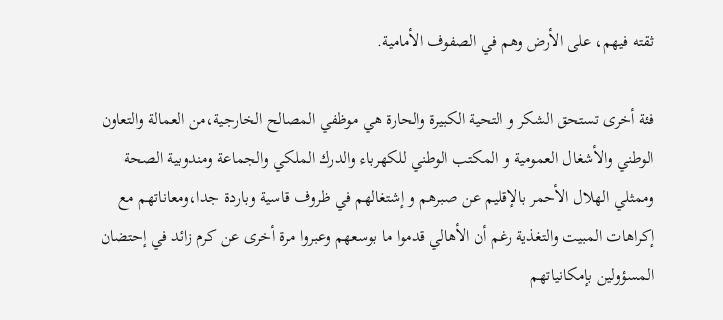ثقته فيهم، على الأرض وهم في الصفوف الأمامية.

فئة أخرى تستحق الشكر و التحية الكبيرة والحارة هي موظفي المصالح الخارجية،من العمالة والتعاون الوطني والأشغال العمومية و المكتب الوطني للكهرباء والدرك الملكي والجماعة ومندوبية الصحة وممثلي الهلال الأحمر بالإقليم عن صبرهم و إشتغالهم في ظروف قاسية وباردة جدا،ومعاناتهم مع إكراهات المبيت والتغذية رغم أن الأهالي قدموا ما بوسعهم وعبروا مرة أخرى عن كرم زائد في إحتضان المسؤولين بإمكانياتهم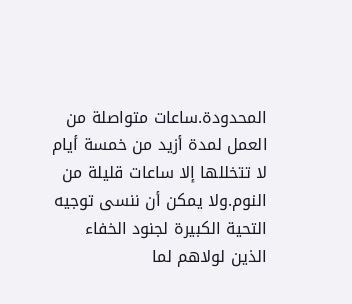المحدودة.ساعات متواصلة من العمل لمدة أزيد من خمسة أيام لا تتخللها إلا ساعات قليلة من النوم.ولا يمكن أن ننسى توجيه التحية الكبيرة لجنود الخفاء الذين لولاهم لما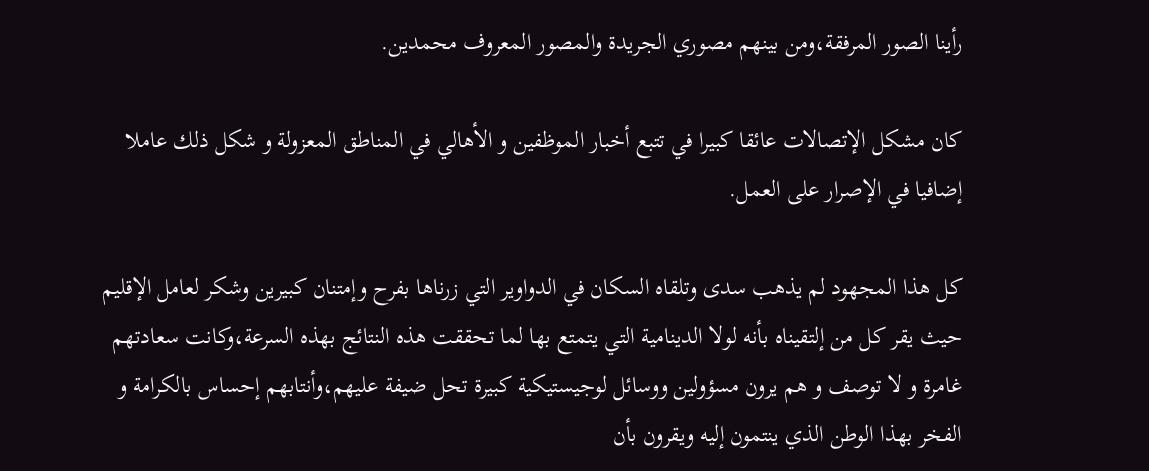رأينا الصور المرفقة،ومن بينهم مصوري الجريدة والمصور المعروف محمدين.

كان مشكل الإتصالات عائقا كبيرا في تتبع أخبار الموظفين و الأهالي في المناطق المعزولة و شكل ذلك عاملا إضافيا في الإصرار على العمل.

كل هذا المجهود لم يذهب سدى وتلقاه السكان في الدواوير التي زرناها بفرح وإمتنان كبيرين وشكر لعامل الإقليم حيث يقر كل من إلتقيناه بأنه لولا الدينامية التي يتمتع بها لما تحققت هذه النتائج بهذه السرعة،وكانت سعادتهم غامرة و لا توصف و هم يرون مسؤولين ووسائل لوجيستيكية كبيرة تحل ضيفة عليهم،وأنتابهم إحساس بالكرامة و الفخر بهذا الوطن الذي ينتمون إليه ويقرون بأن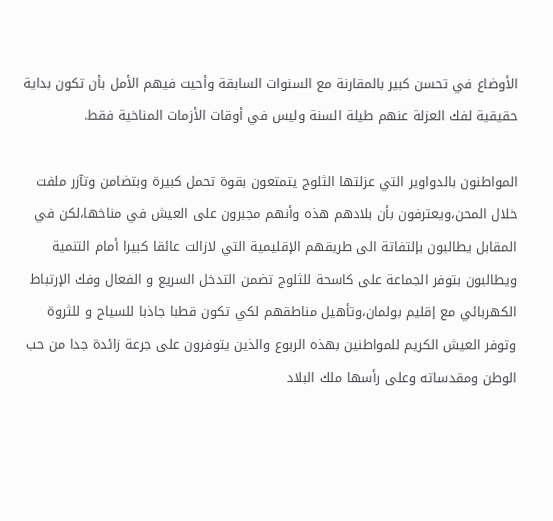الأوضاع في تحسن كبير بالمقارنة مع السنوات السابقة وأحيت فيهم الأمل بأن تكون بداية حقيقية لفك العزلة عنهم طيلة السنة وليس في أوقات الأزمات المناخية فقط.

المواطنون بالدواوير التي عزلتها الثلوج يتمتعون بقوة تحمل كبيرة وبتضامن وتآزر ملفت خلال المحن،ويعترفون بأن بلادهم هذه وأنهم مجبرون على العيش في مناخها،لكن في المقابل يطالبون بإلتفاتة الى طريقهم الإقليمية التي لازالت عائقا كبيرا أمام التنمية ويطالبون بتوفر الجماعة على كاسحة للثلوج تضمن التدخل السريع و الفعال وفك الإرتباط الكهربائي مع إقليم بولمان،وتأهيل مناطقهم لكي تكون قطبا جاذبا للسياح و للثروة وتوفر العيش الكريم للمواطنين بهذه الربوع والذين يتوفرون على جرعة زائدة جدا من حب الوطن ومقدساته وعلى رأسها ملك البلاد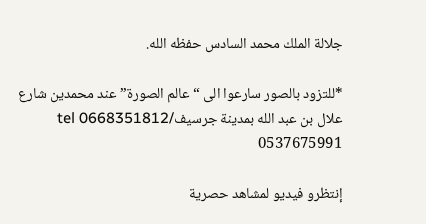جلالة الملك محمد السادس حفظه الله.

*للتزود بالصور سارعوا الى “عالم الصورة” عند محمدين شارع علال بن عبد الله بمدينة جرسيفtel 0668351812/ 0537675991

إنتظرو فيديو لمشاهد حصرية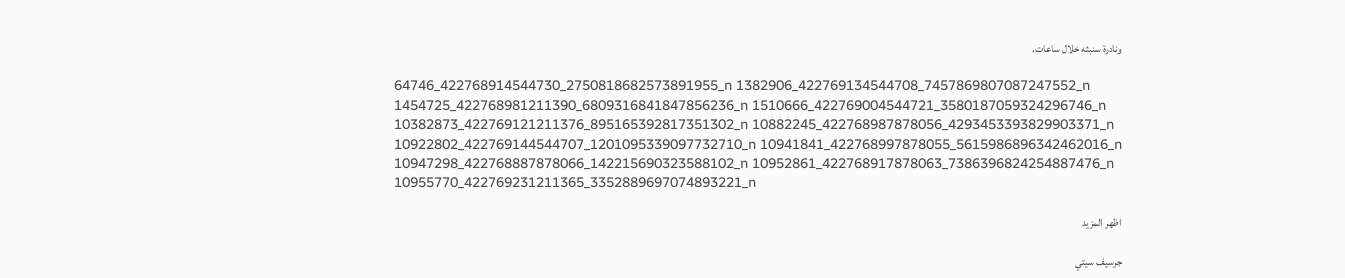ونادرة سنبثه خلال ساعات.

64746_422768914544730_2750818682573891955_n 1382906_422769134544708_7457869807087247552_n 1454725_422768981211390_6809316841847856236_n 1510666_422769004544721_3580187059324296746_n 10382873_422769121211376_895165392817351302_n 10882245_422768987878056_4293453393829903371_n 10922802_422769144544707_1201095339097732710_n 10941841_422768997878055_5615986896342462016_n 10947298_422768887878066_142215690323588102_n 10952861_422768917878063_7386396824254887476_n 10955770_422769231211365_3352889697074893221_n

اظهر المزيد

جرسيف سيتي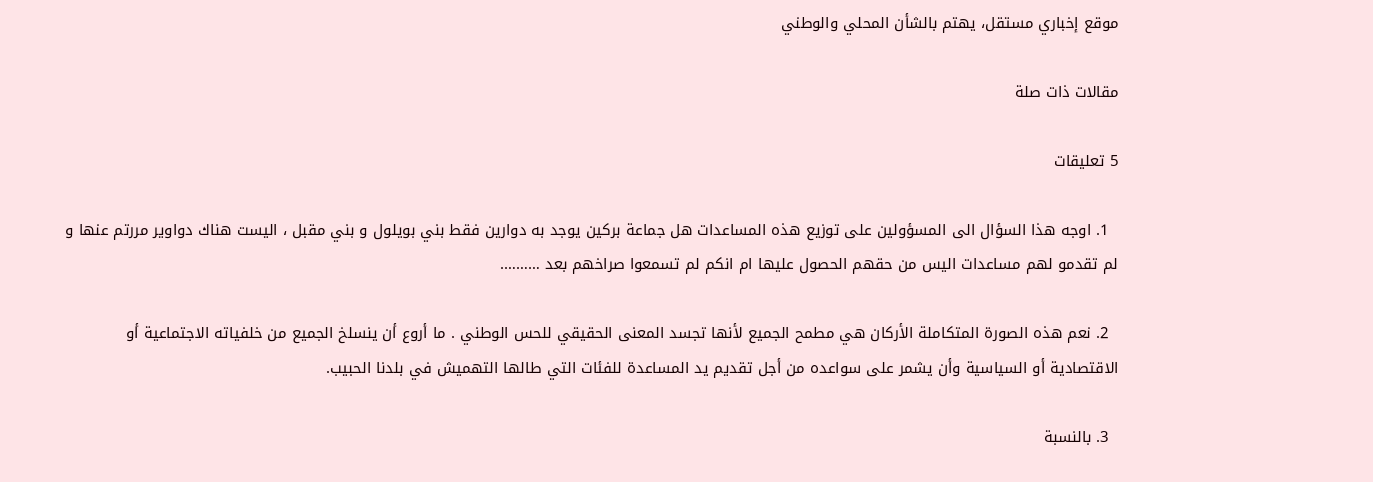موقع إخباري مستقل، يهتم بالشأن المحلي والوطني

مقالات ذات صلة

5 تعليقات

  1. اوجه هذا السؤال الى المسؤولين على توزيع هذه المساعدات هل جماعة بركين يوجد به دوارين فقط بني بويلول و بني مقبل ، اليست هناك دواوير مررتم عنها و لم تقدمو لهم مساعدات اليس من حقهم الحصول عليها ام انكم لم تسمعوا صراخهم بعد ……….

  2. نعم هذه الصورة المتكاملة الأركان هي مطمح الجميع لأنها تجسد المعنى الحقيقي للحس الوطني . ما أروع أن ينسلخ الجميع من خلفياته الاجتماعية أو الاقتصادية أو السياسية وأن يشمر على سواعده من أجل تقديم يد المساعدة للفئات التي طالها التهميش في بلدنا الحبيب.

  3. بالنسبة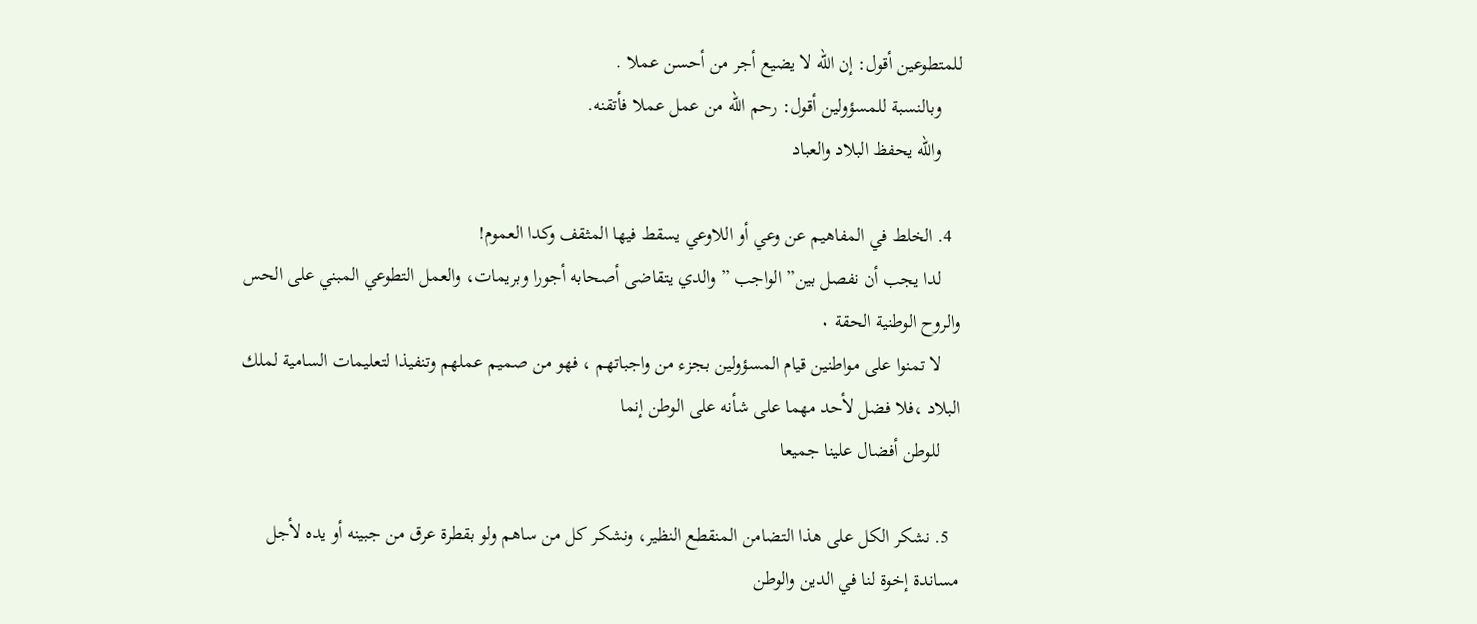للمتطوعين أقول: إن الله لا يضيع أجر من أحسن عملا .
    وبالنسبة للمسؤولين أقول: رحم الله من عمل عملا فأتقنه.
    والله يحفظ البلاد والعباد

  4. الخلط في المفاهيم عن وعي أو اللاوعي يسقط فيها المثقف وكدا العموم!
    لدا يجب أن نفصل بين” الواجب ” والدي يتقاضى أصحابه أجورا وبريمات، والعمل التطوعي المبني على الحس والروح الوطنية الحقة ٠
    لا تمنوا على مواطنين قيام المسؤولين بجزء من واجباتهم ، فهو من صميم عملهم وتنفيذا لتعليمات السامية لملك البلاد ،فلا فضل لأحد مهما على شأنه على الوطن إنما
    للوطن أفضال علينا جميعا

  5. نشكر الكل على هذا التضامن المنقطع النظير، ونشكر كل من ساهم ولو بقطرة عرق من جبينه أو يده لأجل مساندة إخوة لنا في الدين والوطن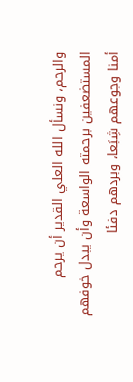والرحم، ونسأل الله العلي القدير أن يرحم المستضعفين برحمته الواسعة وأن يبدل خوفهم أمنا وجوعهم شِبَعا، وبردهم دفئا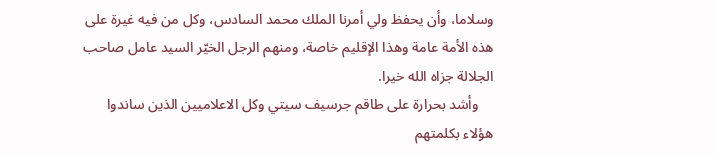وسلاما، وأن يحفظ ولي أمرنا الملك محمد السادس، وكل من فيه غيرة على هذه الأمة عامة وهذا الإقليم خاصة، ومنهم الرجل الخيّر السيد عامل صاحب الجلالة جزاه الله خيرا.
    وأشد بحرارة على طاقم جرسيف سيتي وكل الاعلاميين الذين ساندوا هؤلاء بكلمتهم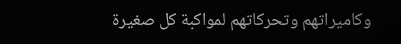وكاميراتهم وتحركاتهم لمواكبة كل صغيرة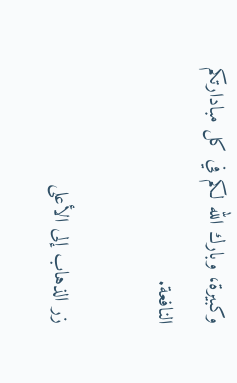وكبيرة، وبارك الله لكم في كل مبادارتكم النافعة.

زر الذهاب إلى الأعلى